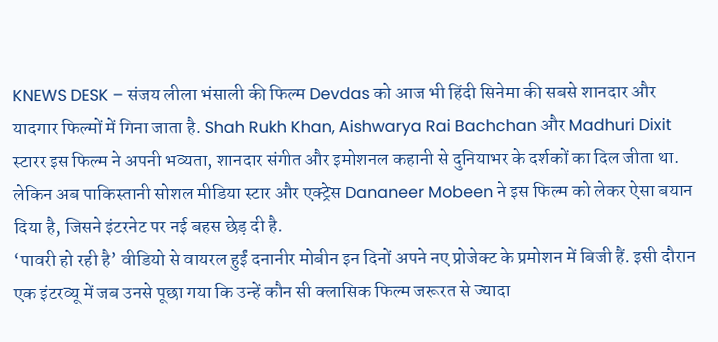KNEWS DESK – संजय लीला भंसाली की फिल्म Devdas को आज भी हिंदी सिनेमा की सबसे शानदार और यादगार फिल्मों में गिना जाता है. Shah Rukh Khan, Aishwarya Rai Bachchan और Madhuri Dixit स्टारर इस फिल्म ने अपनी भव्यता, शानदार संगीत और इमोशनल कहानी से दुनियाभर के दर्शकों का दिल जीता था. लेकिन अब पाकिस्तानी सोशल मीडिया स्टार और एक्ट्रेस Dananeer Mobeen ने इस फिल्म को लेकर ऐसा बयान दिया है, जिसने इंटरनेट पर नई बहस छेड़ दी है.
‘पावरी हो रही है’ वीडियो से वायरल हुईं दनानीर मोबीन इन दिनों अपने नए प्रोजेक्ट के प्रमोशन में बिजी हैं. इसी दौरान एक इंटरव्यू में जब उनसे पूछा गया कि उन्हें कौन सी क्लासिक फिल्म जरूरत से ज्यादा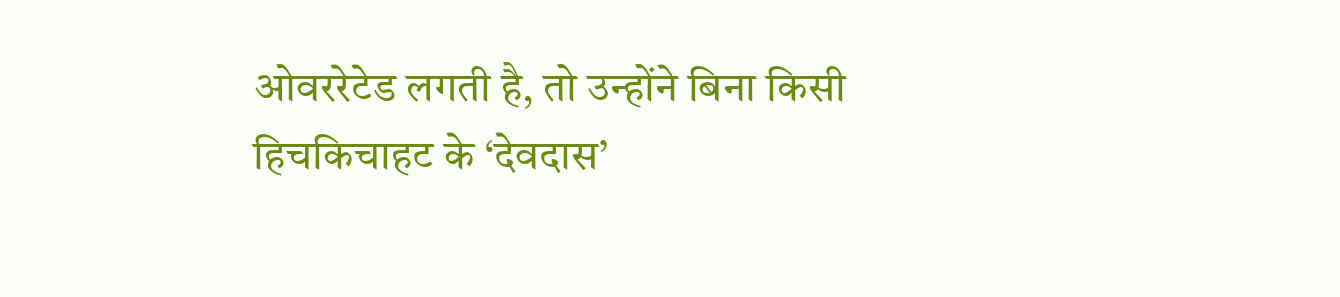ओवररेटेड लगती है, तो उन्होंने बिना किसी हिचकिचाहट के ‘देवदास’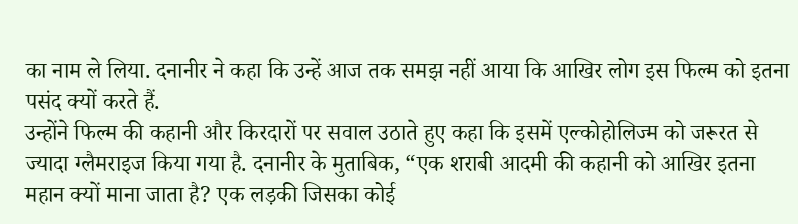का नाम ले लिया. दनानीर ने कहा कि उन्हें आज तक समझ नहीं आया कि आखिर लोग इस फिल्म को इतना पसंद क्यों करते हैं.
उन्होंने फिल्म की कहानी और किरदारों पर सवाल उठाते हुए कहा कि इसमें एल्कोहोलिज्म को जरूरत से ज्यादा ग्लैमराइज किया गया है. दनानीर के मुताबिक, “एक शराबी आदमी की कहानी को आखिर इतना महान क्यों माना जाता है? एक लड़की जिसका कोई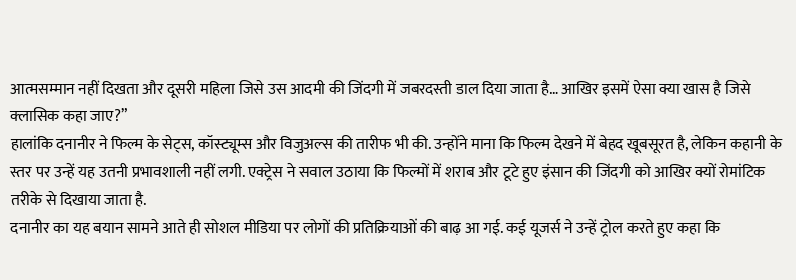आत्मसम्मान नहीं दिखता और दूसरी महिला जिसे उस आदमी की जिंदगी में जबरदस्ती डाल दिया जाता है… आखिर इसमें ऐसा क्या खास है जिसे क्लासिक कहा जाए?”
हालांकि दनानीर ने फिल्म के सेट्स, कॉस्ट्यूम्स और विजुअल्स की तारीफ भी की. उन्होंने माना कि फिल्म देखने में बेहद खूबसूरत है, लेकिन कहानी के स्तर पर उन्हें यह उतनी प्रभावशाली नहीं लगी. एक्ट्रेस ने सवाल उठाया कि फिल्मों में शराब और टूटे हुए इंसान की जिंदगी को आखिर क्यों रोमांटिक तरीके से दिखाया जाता है.
दनानीर का यह बयान सामने आते ही सोशल मीडिया पर लोगों की प्रतिक्रियाओं की बाढ़ आ गई. कई यूजर्स ने उन्हें ट्रोल करते हुए कहा कि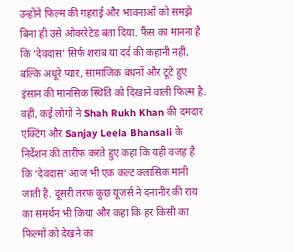उन्होंने फिल्म की गहराई और भावनाओं को समझे बिना ही उसे ओवररेटेड बता दिया. फैंस का मानना है कि ‘देवदास’ सिर्फ शराब या दर्द की कहानी नहीं, बल्कि अधूरे प्यार, सामाजिक बंधनों और टूटे हुए इंसान की मानसिक स्थिति को दिखाने वाली फिल्म है.
वहीं, कई लोगों ने Shah Rukh Khan की दमदार एक्टिंग और Sanjay Leela Bhansali के निर्देशन की तारीफ करते हुए कहा कि यही वजह है कि ‘देवदास’ आज भी एक कल्ट क्लासिक मानी जाती है. दूसरी तरफ कुछ यूजर्स ने दनानीर की राय का समर्थन भी किया और कहा कि हर किसी का फिल्मों को देखने का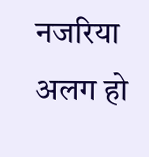नजरिया अलग हो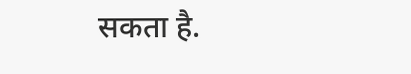सकता है.